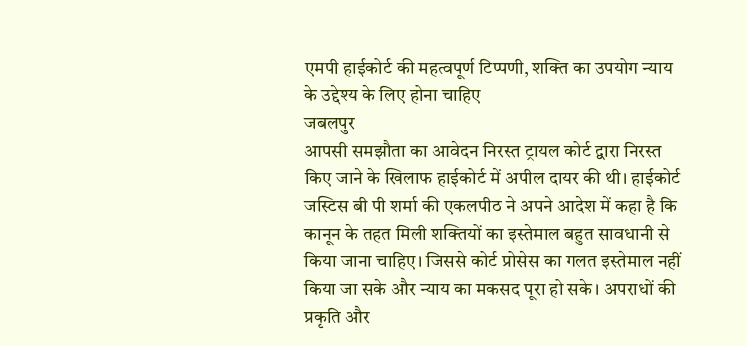एमपी हाईकोर्ट की महत्वपूर्ण टिप्पणी, शक्ति का उपयोग न्याय के उद्देश्य के लिए होना चाहिए
जबलपुर
आपसी समझौता का आवेदन निरस्त ट्रायल कोर्ट द्वारा निरस्त किए जाने के खिलाफ हाईकोर्ट में अपील दायर की थी। हाईकोर्ट जस्टिस बी पी शर्मा की एकलपीठ ने अपने आदेश में कहा है कि कानून के तहत मिली शक्तियों का इस्तेमाल बहुत सावधानी से किया जाना चाहिए। जिससे कोर्ट प्रोसेस का गलत इस्तेमाल नहीं किया जा सके और न्याय का मकसद पूरा हो सके। अपराधों की प्रकृति और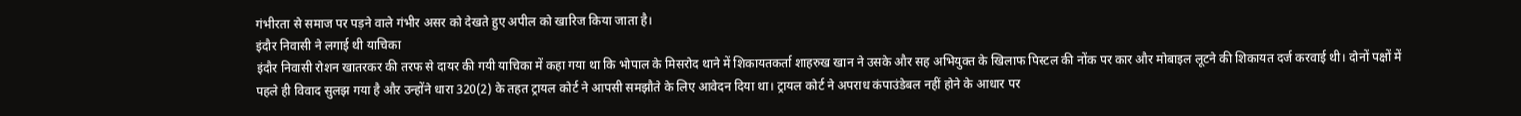गंभीरता से समाज पर पड़ने वाले गंभीर असर को देखते हुए अपील को खारिज किया जाता है।
इंदौर निवासी ने लगाई थी याचिका
इंदौर निवासी रोशन खातरकर की तरफ से दायर की गयी याचिका में कहा गया था कि भोपाल के मिसरोद थाने में शिकायतकर्ता शाहरुख खान ने उसके और सह अभियुक्त के खिलाफ पिस्टल की नोंक पर कार और मोबाइल लूटने की शिकायत दर्ज करवाई थी। दोनों पक्षों में पहले ही विवाद सुलझ गया है और उन्होंने धारा 320(2) के तहत ट्रायल कोर्ट ने आपसी समझौते के लिए आवेदन दिया था। ट्रायल कोर्ट ने अपराध कंपाउंडेबल नहीं होने के आधार पर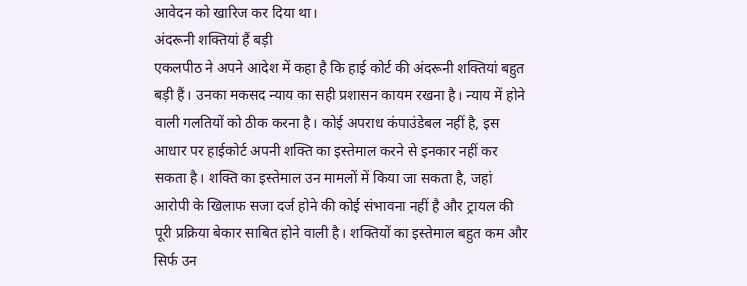आवेदन को खारिज कर दिया था।
अंदरूनी शक्तियां हैं बड़ी
एकलपीठ ने अपने आदेश में कहा है कि हाई कोर्ट की अंदरूनी शक्तियां बहुत बड़ी हैं। उनका मकसद न्याय का सही प्रशासन कायम रखना है। न्याय में होने वाली गलतियों को ठीक करना है। कोई अपराध कंपाउंडेबल नहीं है, इस आधार पर हाईकोर्ट अपनी शक्ति का इस्तेमाल करने से इनकार नहीं कर सकता है। शक्ति का इस्तेमाल उन मामलों में किया जा सकता है, जहां आरोपी के खिलाफ सजा दर्ज होने की कोई संभावना नहीं है और ट्रायल की पूरी प्रक्रिया बेकार साबित होने वाली है। शक्तियों का इस्तेमाल बहुत कम और सिर्फ उन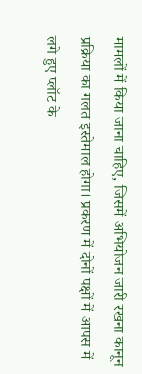मामलों में किया जाना चाहिए, जिसमें अभियोजन जारी रखना कानून प्रक्रिया का गलत इस्तेमाल होगा। प्रकरण में दोनों पक्षों में आपस में लगे हुए प्लॉट के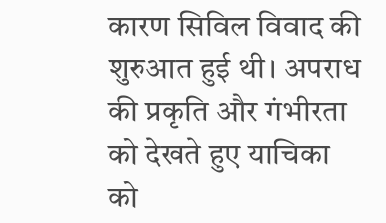कारण सिविल विवाद की शुरुआत हुई थी। अपराध की प्रकृति और गंभीरता को देखते हुए याचिका को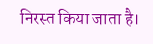निरस्त किया जाता है।